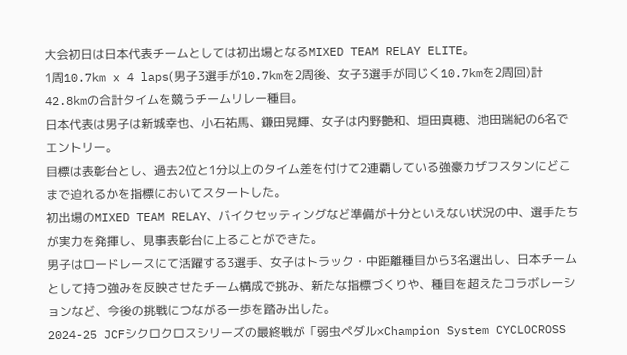大会初日は日本代表チームとしては初出場となるMIXED TEAM RELAY ELITE。
1周10.7km x 4 laps(男子3選手が10.7kmを2周後、女子3選手が同じく10.7kmを2周回)計42.8kmの合計タイムを競うチームリレー種目。
日本代表は男子は新城幸也、小石祐馬、鎌田晃輝、女子は内野艶和、垣田真穂、池田瑞紀の6名でエントリー。
目標は表彰台とし、過去2位と1分以上のタイム差を付けて2連覇している強豪カザフスタンにどこまで迫れるかを指標においてスタートした。
初出場のMIXED TEAM RELAY、バイクセッティングなど準備が十分といえない状況の中、選手たちが実力を発揮し、見事表彰台に上ることができた。
男子はロードレースにて活躍する3選手、女子はトラック・中距離種目から3名選出し、日本チームとして持つ強みを反映させたチーム構成で挑み、新たな指標づくりや、種目を超えたコラボレーションなど、今後の挑戦につながる一歩を踏み出した。
2024-25 JCFシクロクロスシリーズの最終戦が「弱虫ペダル×Champion System CYCLOCROSS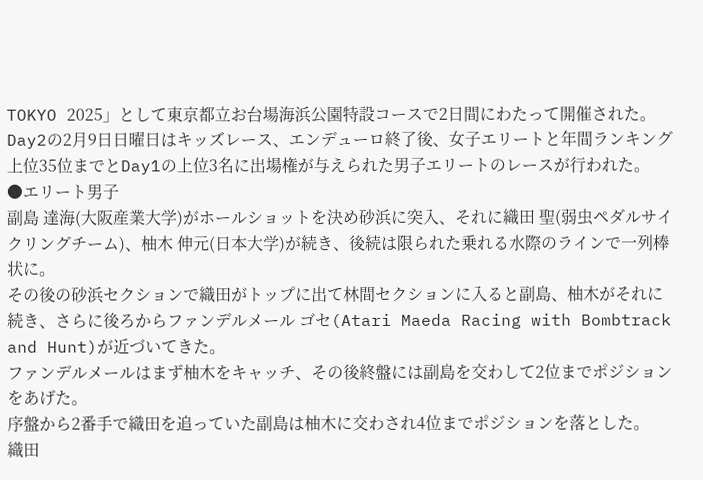TOKYO 2025」として東京都立お台場海浜公園特設コースで2日間にわたって開催された。
Day2の2月9日日曜日はキッズレース、エンデューロ終了後、女子エリートと年間ランキング上位35位までとDay1の上位3名に出場権が与えられた男子エリートのレースが行われた。
●エリート男子
副島 達海(⼤阪産業⼤学)がホールショットを決め砂浜に突入、それに織⽥ 聖(弱⾍ペダルサイクリングチーム)、柚⽊ 伸元(⽇本⼤学)が続き、後続は限られた乗れる水際のラインで一列棒状に。
その後の砂浜セクションで織田がトップに出て林間セクションに入ると副島、柚木がそれに続き、さらに後ろからファンデルメール ゴセ(Atari Maeda Racing with Bombtrack and Hunt)が近づいてきた。
ファンデルメールはまず柚木をキャッチ、その後終盤には副島を交わして2位までポジションをあげた。
序盤から2番手で織田を追っていた副島は柚木に交わされ4位までポジションを落とした。
織田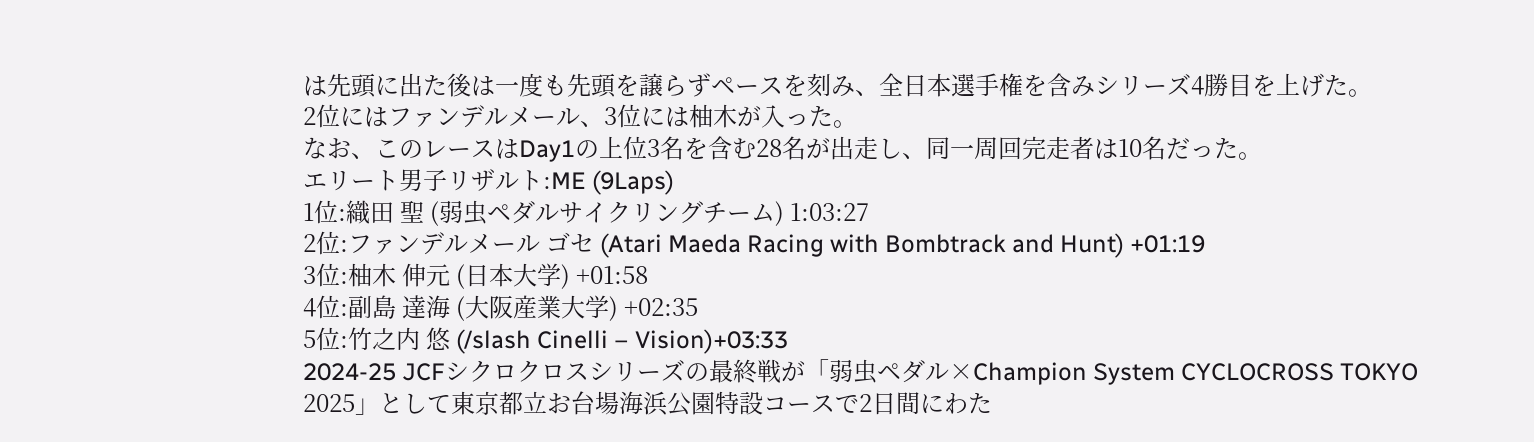は先頭に出た後は一度も先頭を譲らずペースを刻み、全日本選手権を含みシリーズ4勝目を上げた。
2位にはファンデルメール、3位には柚木が入った。
なお、このレースはDay1の上位3名を含む28名が出走し、同一周回完走者は10名だった。
エリート男子リザルト:ME (9Laps)
1位:織⽥ 聖 (弱⾍ペダルサイクリングチーム) 1:03:27
2位:ファンデルメール ゴセ (Atari Maeda Racing with Bombtrack and Hunt) +01:19
3位:柚⽊ 伸元 (⽇本⼤学) +01:58
4位:副島 達海 (⼤阪産業⼤学) +02:35
5位:⽵之内 悠 (/slash Cinelli – Vision)+03:33
2024-25 JCFシクロクロスシリーズの最終戦が「弱虫ペダル×Champion System CYCLOCROSS TOKYO 2025」として東京都立お台場海浜公園特設コースで2日間にわた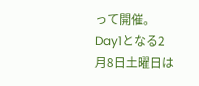って開催。
Day1となる2月8日土曜日は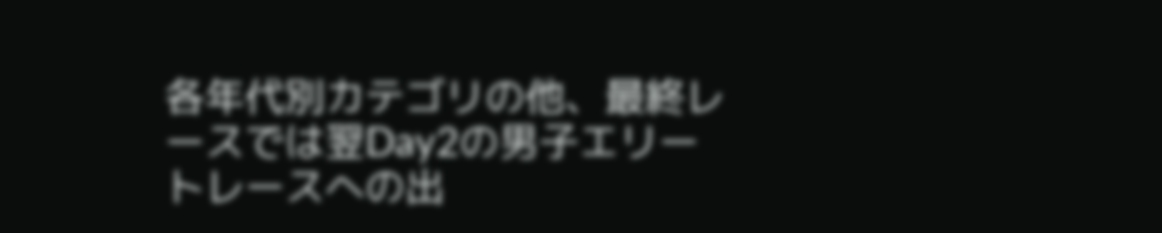各年代別カテゴリの他、最終レースでは翌Day2の男子エリートレースへの出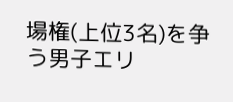場権(上位3名)を争う男子エリ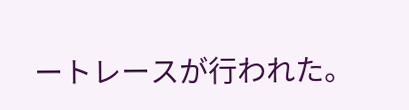ートレースが行われた。